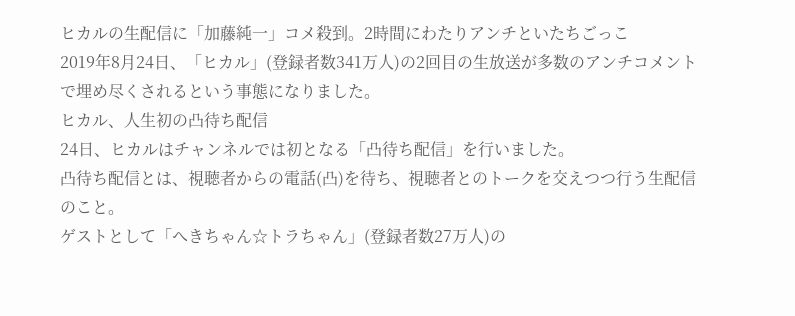ヒカルの生配信に「加藤純一」コメ殺到。2時間にわたりアンチといたちごっこ
2019年8月24日、「ヒカル」(登録者数341万人)の2回目の生放送が多数のアンチコメントで埋め尽くされるという事態になりました。
ヒカル、人生初の凸待ち配信
24日、ヒカルはチャンネルでは初となる「凸待ち配信」を行いました。
凸待ち配信とは、視聴者からの電話(凸)を待ち、視聴者とのトークを交えつつ行う生配信のこと。
ゲストとして「へきちゃん☆トラちゃん」(登録者数27万人)の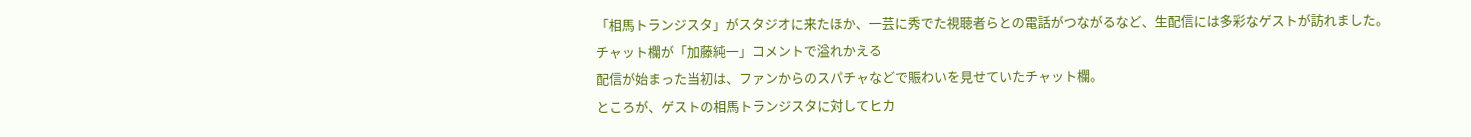「相馬トランジスタ」がスタジオに来たほか、一芸に秀でた視聴者らとの電話がつながるなど、生配信には多彩なゲストが訪れました。
チャット欄が「加藤純一」コメントで溢れかえる
配信が始まった当初は、ファンからのスパチャなどで賑わいを見せていたチャット欄。
ところが、ゲストの相馬トランジスタに対してヒカ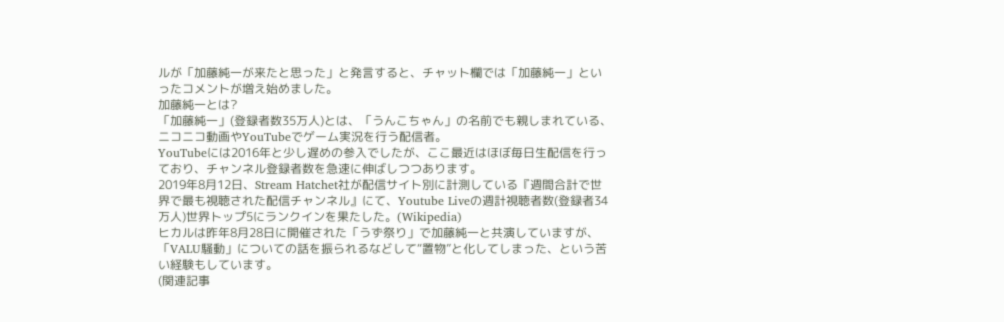ルが「加藤純一が来たと思った」と発言すると、チャット欄では「加藤純一」といったコメントが増え始めました。
加藤純一とは?
「加藤純一」(登録者数35万人)とは、「うんこちゃん」の名前でも親しまれている、ニコニコ動画やYouTubeでゲーム実況を行う配信者。
YouTubeには2016年と少し遅めの参入でしたが、ここ最近はほぼ毎日生配信を行っており、チャンネル登録者数を急速に伸ばしつつあります。
2019年8月12日、Stream Hatchet社が配信サイト別に計測している『週間合計で世界で最も視聴された配信チャンネル』にて、Youtube Liveの週計視聴者数(登録者34万人)世界トップ5にランクインを果たした。(Wikipedia)
ヒカルは昨年8月28日に開催された「うず祭り」で加藤純一と共演していますが、「VALU騒動」についての話を振られるなどして“置物”と化してしまった、という苦い経験もしています。
(関連記事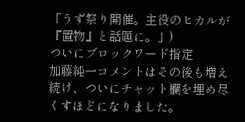「うず祭り開催。主役のヒカルが『置物』と話題に。」)
ついにブロックワード指定
加藤純一コメントはその後も増え続け、ついにチャット欄を埋め尽くすほどになりました。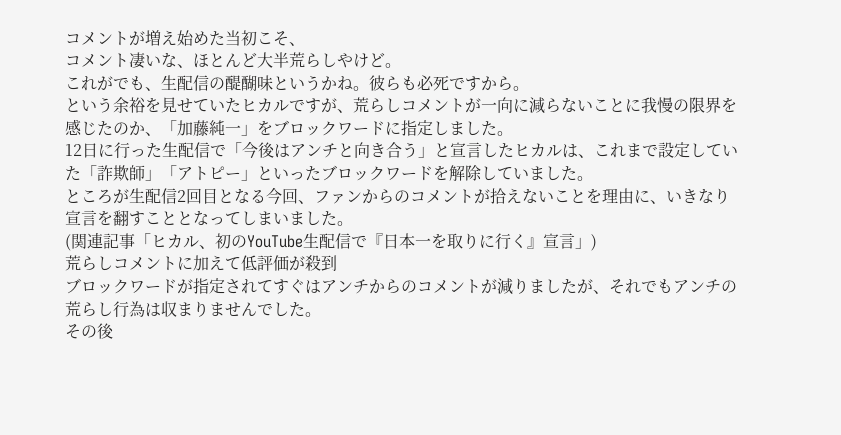コメントが増え始めた当初こそ、
コメント凄いな、ほとんど大半荒らしやけど。
これがでも、生配信の醍醐味というかね。彼らも必死ですから。
という余裕を見せていたヒカルですが、荒らしコメントが一向に減らないことに我慢の限界を感じたのか、「加藤純一」をブロックワードに指定しました。
12日に行った生配信で「今後はアンチと向き合う」と宣言したヒカルは、これまで設定していた「詐欺師」「アトピー」といったブロックワードを解除していました。
ところが生配信2回目となる今回、ファンからのコメントが拾えないことを理由に、いきなり宣言を翻すこととなってしまいました。
(関連記事「ヒカル、初のYouTube生配信で『日本一を取りに行く』宣言」)
荒らしコメントに加えて低評価が殺到
ブロックワードが指定されてすぐはアンチからのコメントが減りましたが、それでもアンチの荒らし行為は収まりませんでした。
その後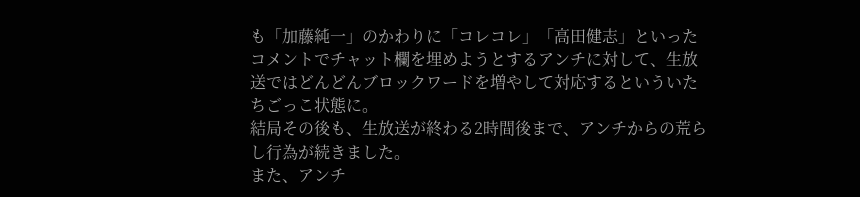も「加藤純一」のかわりに「コレコレ」「高田健志」といったコメントでチャット欄を埋めようとするアンチに対して、生放送ではどんどんブロックワードを増やして対応するといういたちごっこ状態に。
結局その後も、生放送が終わる2時間後まで、アンチからの荒らし行為が続きました。
また、アンチ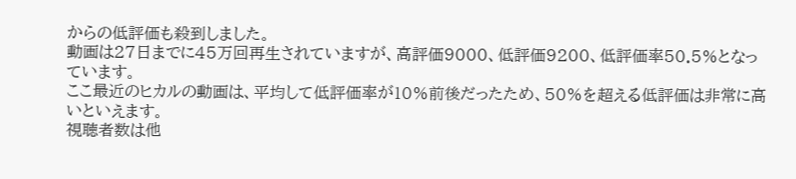からの低評価も殺到しました。
動画は27日までに45万回再生されていますが、高評価9000、低評価9200、低評価率50.5%となっています。
ここ最近のヒカルの動画は、平均して低評価率が10%前後だったため、50%を超える低評価は非常に高いといえます。
視聴者数は他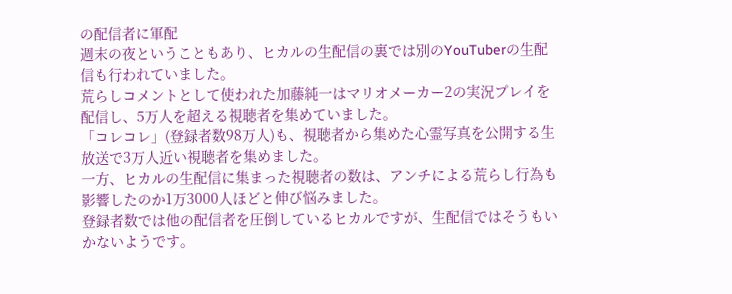の配信者に軍配
週末の夜ということもあり、ヒカルの生配信の裏では別のYouTuberの生配信も行われていました。
荒らしコメントとして使われた加藤純一はマリオメーカー2の実況プレイを配信し、5万人を超える視聴者を集めていました。
「コレコレ」(登録者数98万人)も、視聴者から集めた心霊写真を公開する生放送で3万人近い視聴者を集めました。
一方、ヒカルの生配信に集まった視聴者の数は、アンチによる荒らし行為も影響したのか1万3000人ほどと伸び悩みました。
登録者数では他の配信者を圧倒しているヒカルですが、生配信ではそうもいかないようです。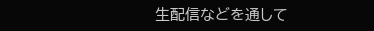生配信などを通して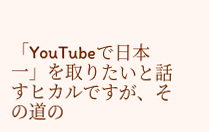「YouTubeで日本一」を取りたいと話すヒカルですが、その道の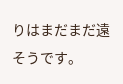りはまだまだ遠そうです。